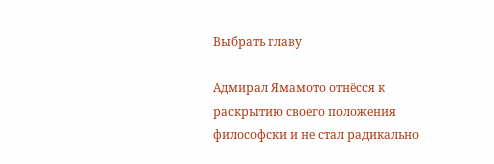Выбрать главу

Адмирал Ямамото отнёсся к раскрытию своего положения философски и не стал радикально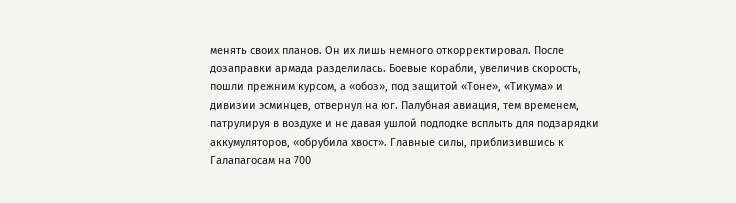менять своих планов. Он их лишь немного откорректировал. После дозаправки армада разделилась. Боевые корабли, увеличив скорость, пошли прежним курсом, а «обоз», под защитой «Тоне», «Тикума» и дивизии эсминцев, отвернул на юг. Палубная авиация, тем временем, патрулируя в воздухе и не давая ушлой подлодке всплыть для подзарядки аккумуляторов, «обрубила хвост». Главные силы, приблизившись к Галапагосам на 700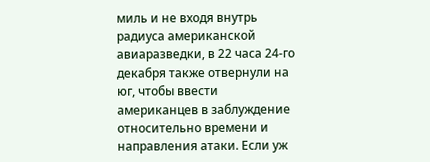миль и не входя внутрь радиуса американской авиаразведки, в 22 часа 24-го декабря также отвернули на юг, чтобы ввести американцев в заблуждение относительно времени и направления атаки. Если уж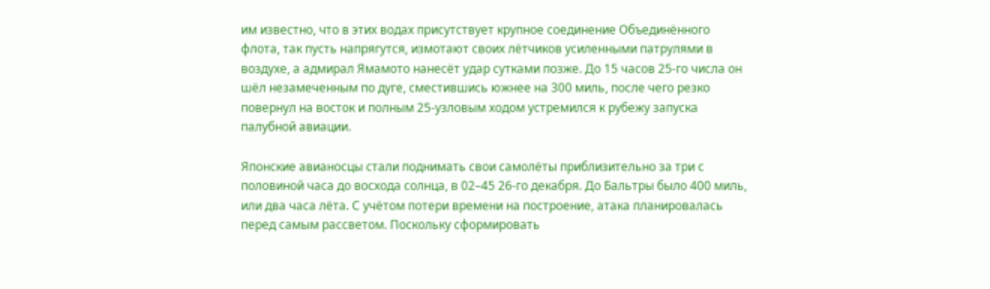им известно, что в этих водах присутствует крупное соединение Объединённого флота, так пусть напрягутся, измотают своих лётчиков усиленными патрулями в воздухе, а адмирал Ямамото нанесёт удар сутками позже. До 15 часов 25-го числа он шёл незамеченным по дуге, сместившись южнее на 300 миль, после чего резко повернул на восток и полным 25-узловым ходом устремился к рубежу запуска палубной авиации.

Японские авианосцы стали поднимать свои самолёты приблизительно за три с половиной часа до восхода солнца, в 02–45 26-го декабря. До Бальтры было 400 миль, или два часа лёта. С учётом потери времени на построение, атака планировалась перед самым рассветом. Поскольку сформировать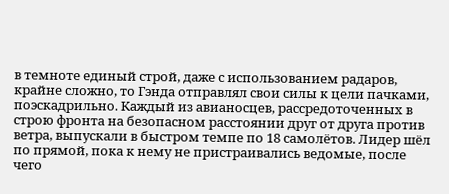в темноте единый строй, даже с использованием радаров, крайне сложно, то Гэнда отправлял свои силы к цели пачками, поэскадрильно. Каждый из авианосцев, рассредоточенных в строю фронта на безопасном расстоянии друг от друга против ветра, выпускали в быстром темпе по 18 самолётов. Лидер шёл по прямой, пока к нему не пристраивались ведомые, после чего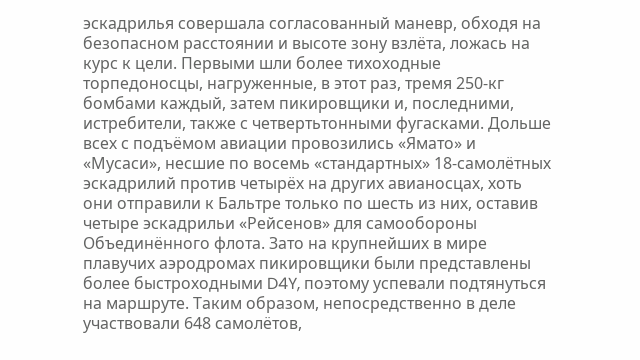эскадрилья совершала согласованный маневр, обходя на безопасном расстоянии и высоте зону взлёта, ложась на курс к цели. Первыми шли более тихоходные торпедоносцы, нагруженные, в этот раз, тремя 250-кг бомбами каждый, затем пикировщики и, последними, истребители, также с четвертьтонными фугасками. Дольше всех с подъёмом авиации провозились «Ямато» и «Мусаси», несшие по восемь «стандартных» 18-самолётных эскадрилий против четырёх на других авианосцах, хоть они отправили к Бальтре только по шесть из них, оставив четыре эскадрильи «Рейсенов» для самообороны Объединённого флота. Зато на крупнейших в мире плавучих аэродромах пикировщики были представлены более быстроходными D4Y, поэтому успевали подтянуться на маршруте. Таким образом, непосредственно в деле участвовали 648 самолётов,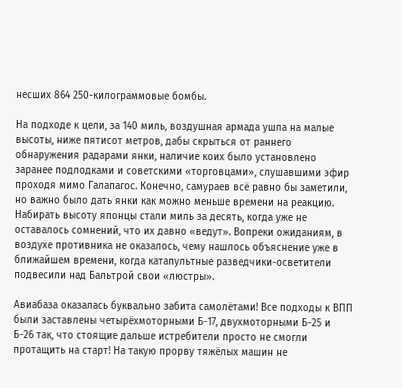несших 864 250-килограммовые бомбы.

На подходе к цели, за 140 миль, воздушная армада ушла на малые высоты, ниже пятисот метров, дабы скрыться от раннего обнаружения радарами янки, наличие коих было установлено заранее подлодками и советскими «торговцами», слушавшими эфир проходя мимо Галапагос. Конечно, самураев всё равно бы заметили, но важно было дать янки как можно меньше времени на реакцию. Набирать высоту японцы стали миль за десять, когда уже не оставалось сомнений, что их давно «ведут». Вопреки ожиданиям, в воздухе противника не оказалось, чему нашлось объяснение уже в ближайшем времени, когда катапультные разведчики-осветители подвесили над Бальтрой свои «люстры».

Авиабаза оказалась буквально забита самолётами! Все подходы к ВПП были заставлены четырёхмоторными Б-17, двухмоторными Б-25 и Б-26 так, что стоящие дальше истребители просто не смогли протащить на старт! На такую прорву тяжёлых машин не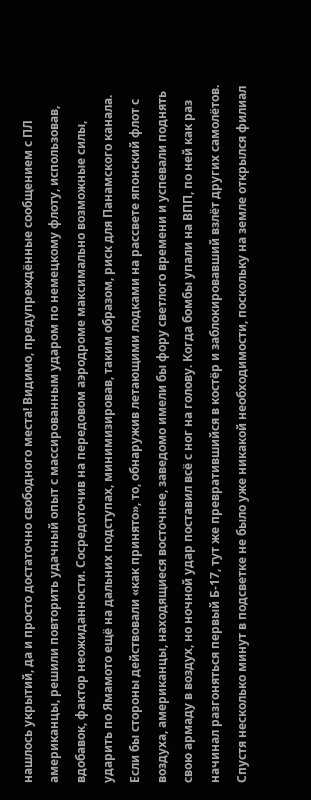нашлось укрытий, да и просто достаточно свободного места! Видимо, предупреждённые сообщением с ПЛ американцы, решили повторить удачный опыт с массированным ударом по немецкому флоту, использовав, вдобавок, фактор неожиданности. Сосредоточив на передовом аэродроме максимально возможные силы, ударить по Ямамото ещё на дальних подступах, минимизировав, таким образом, риск для Панамского канала. Если бы стороны действовали «как принято», то, обнаружив летающими лодками на рассвете японский флот с воздуха, американцы, находящиеся восточнее, заведомо имели бы фору светлого времени и успевали поднять свою армаду в воздух, но ночной удар поставил всё с ног на голову. Когда бомбы упали на ВПП, по ней как раз начинал разгоняться первый Б-17, тут же превратившийся в костёр и заблокировавший взлёт других самолётов. Спустя несколько минут в подсветке не было уже никакой необходимости, поскольку на земле открылся филиал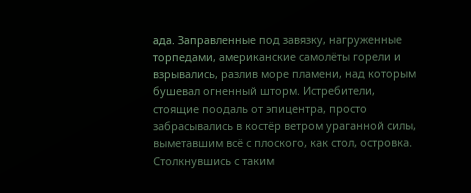ада. Заправленные под завязку, нагруженные торпедами, американские самолёты горели и взрывались, разлив море пламени, над которым бушевал огненный шторм. Истребители, стоящие поодаль от эпицентра, просто забрасывались в костёр ветром ураганной силы, выметавшим всё с плоского, как стол, островка. Столкнувшись с таким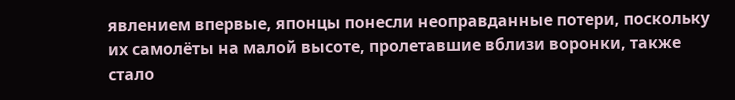явлением впервые, японцы понесли неоправданные потери, поскольку их самолёты на малой высоте, пролетавшие вблизи воронки, также стало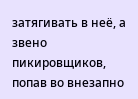затягивать в неё, а звено пикировщиков, попав во внезапно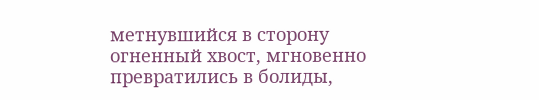метнувшийся в сторону огненный хвост, мгновенно превратились в болиды,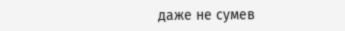даже не сумев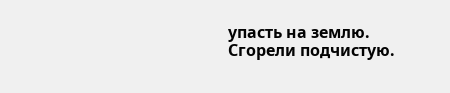упасть на землю. Сгорели подчистую.